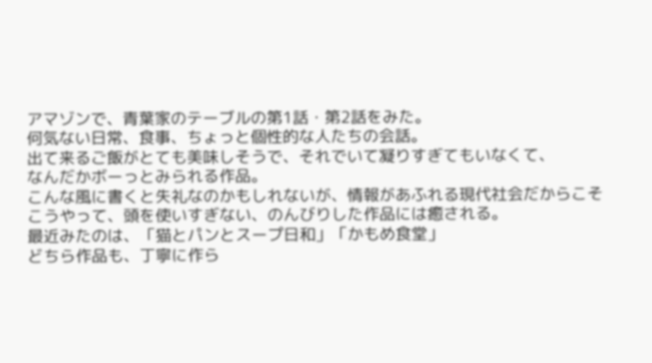アマゾンで、青葉家のテーブルの第1話・第2話をみた。
何気ない日常、食事、ちょっと個性的な人たちの会話。
出て来るご飯がとても美味しそうで、それでいて凝りすぎてもいなくて、
なんだかボーっとみられる作品。
こんな風に書くと失礼なのかもしれないが、情報があふれる現代社会だからこそ
こうやって、頭を使いすぎない、のんびりした作品には癒される。
最近みたのは、「猫とパンとスープ日和」「かもめ食堂」
どちら作品も、丁寧に作ら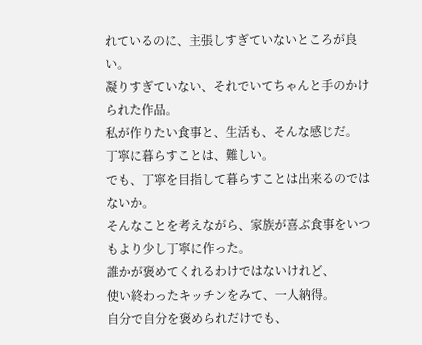れているのに、主張しすぎていないところが良い。
凝りすぎていない、それでいてちゃんと手のかけられた作品。
私が作りたい食事と、生活も、そんな感じだ。
丁寧に暮らすことは、難しい。
でも、丁寧を目指して暮らすことは出来るのではないか。
そんなことを考えながら、家族が喜ぶ食事をいつもより少し丁寧に作った。
誰かが褒めてくれるわけではないけれど、
使い終わったキッチンをみて、一人納得。
自分で自分を褒められだけでも、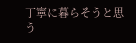丁寧に暮らそうと思う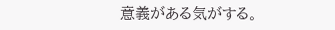意義がある気がする。